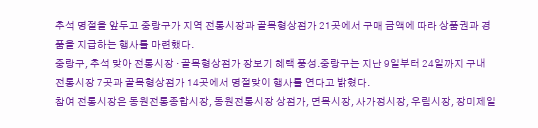추석 명절을 앞두고 중랑구가 지역 전통시장과 골목형상점가 21곳에서 구매 금액에 따라 상품권과 경품을 지급하는 행사를 마련했다.
중랑구, 추석 맞아 전통시장 · 골목형상점가 장보기 혜택 풍성.중랑구는 지난 9일부터 24일까지 구내 전통시장 7곳과 골목형상점가 14곳에서 명절맞이 행사를 연다고 밝혔다.
참여 전통시장은 동원전통종합시장, 동원전통시장 상점가, 면목시장, 사가정시장, 우림시장, 장미제일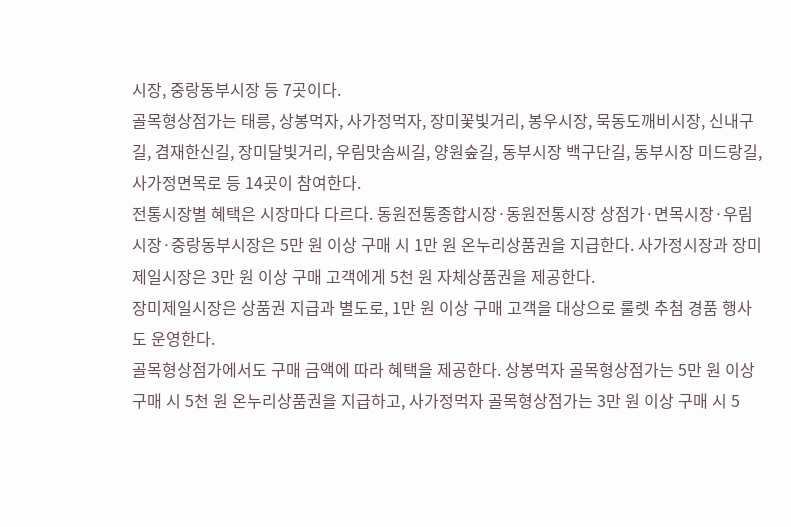시장, 중랑동부시장 등 7곳이다.
골목형상점가는 태릉, 상봉먹자, 사가정먹자, 장미꽃빛거리, 봉우시장, 묵동도깨비시장, 신내구길, 겸재한신길, 장미달빛거리, 우림맛솜씨길, 양원숲길, 동부시장 백구단길, 동부시장 미드랑길, 사가정면목로 등 14곳이 참여한다.
전통시장별 혜택은 시장마다 다르다. 동원전통종합시장·동원전통시장 상점가·면목시장·우림시장·중랑동부시장은 5만 원 이상 구매 시 1만 원 온누리상품권을 지급한다. 사가정시장과 장미제일시장은 3만 원 이상 구매 고객에게 5천 원 자체상품권을 제공한다.
장미제일시장은 상품권 지급과 별도로, 1만 원 이상 구매 고객을 대상으로 룰렛 추첨 경품 행사도 운영한다.
골목형상점가에서도 구매 금액에 따라 혜택을 제공한다. 상봉먹자 골목형상점가는 5만 원 이상 구매 시 5천 원 온누리상품권을 지급하고, 사가정먹자 골목형상점가는 3만 원 이상 구매 시 5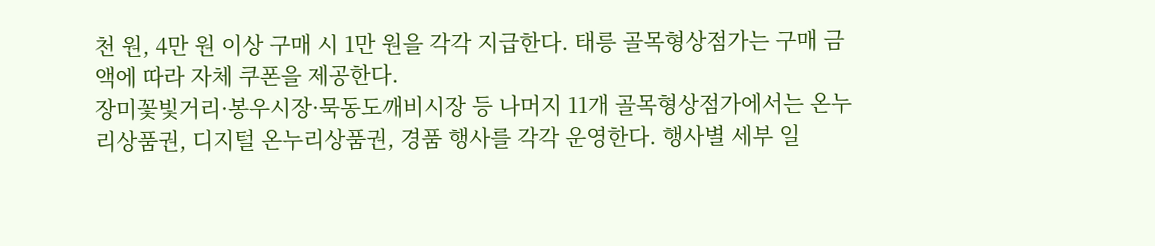천 원, 4만 원 이상 구매 시 1만 원을 각각 지급한다. 태릉 골목형상점가는 구매 금액에 따라 자체 쿠폰을 제공한다.
장미꽃빛거리·봉우시장·묵동도깨비시장 등 나머지 11개 골목형상점가에서는 온누리상품권, 디지털 온누리상품권, 경품 행사를 각각 운영한다. 행사별 세부 일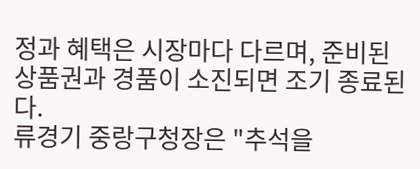정과 혜택은 시장마다 다르며, 준비된 상품권과 경품이 소진되면 조기 종료된다.
류경기 중랑구청장은 "추석을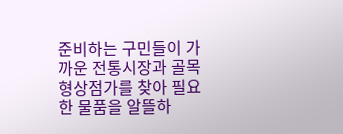준비하는 구민들이 가까운 전통시장과 골목형상점가를 찾아 필요한 물품을 알뜰하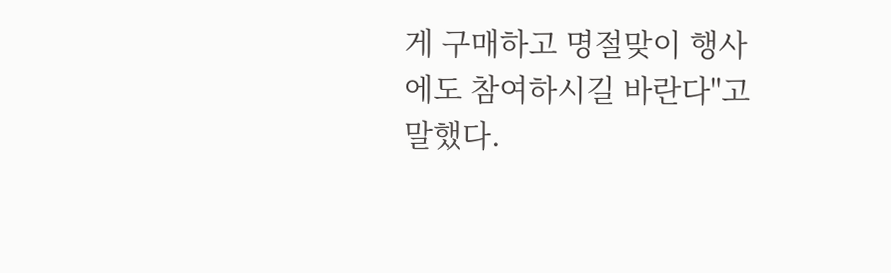게 구매하고 명절맞이 행사에도 참여하시길 바란다"고 말했다.